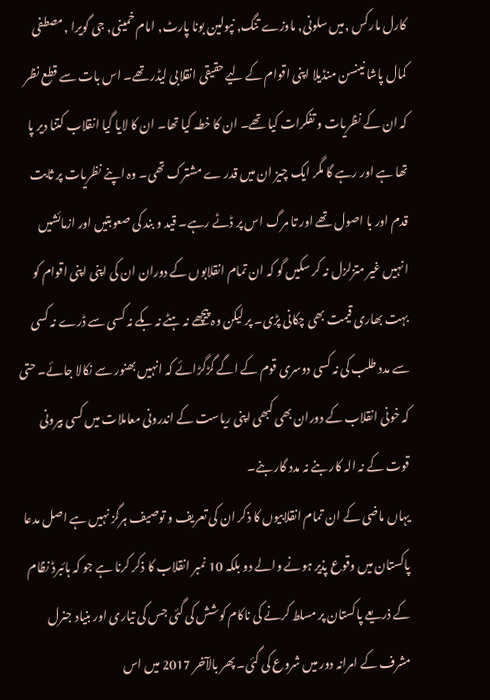کارل مارکس ,میں سلونی, ماوزے تنگ, نپولین بونا پارٹ, امام خمینی, جی گویرا ,مصطفی کمال پاشا نینسن منڈیلا اپنی اقوام کے لیے حقیقی انقلابی لیڈر تھے۔ اس بات سے قطع نظر کہ ان کے نظریات و تفکرات کیا تھے۔ ان کا خطہ کیا تھا۔ ان کا لایا گیا انقلاب کتنا دیر پا تھا ہے اور رہے گا مگر ایک چیز ان میں قدر ے مشترک تھی۔ وہ اپنے نظریات پر ثابت قدم اور با اصول تھے اور تا مرگ اس پر ڈٹے رہے۔ قید و بند کی صعوبتیں اور ازمائشیں انہیں غیر متزلزل نہ کر سکیں گو کہ ان تمام انقلابوں کے دوران ان کی اپنی اپنی اقوام کو بہت بھاری قیمت بھی چکانی پڑی۔ پر لیکن وہ پیچھے نہ ہٹے نہ بکے نہ کسی سے ڈرے نہ کسی سے مدد طلب کی نہ کسی دوسری قوم کے اگے گڑگڑائے کہ انہیں بھنور سے نکالا جائے۔ حتی کہ خونی انقلاب کے دوران بھی کبھی اپنی ریاست کے اندرونی معاملات میں کسی بیرونی قوت کے نہ الہ کار بنے نہ مدد گار بنے۔
یہاں ماضی کے ان تمام انقلابیوں کا ذکر ان کی تعریف و توصیف ہرگز نہیں ہے اصل مدعا پاکستان میں وقوع پذیر ہونے والے دو بلکہ 10 نمبر انقلاب کا ذکر کرنا ہے جو کہ ہائبرڈ نظام کے ذریعے پاکستان پر مسلط کرنے کی ناکام کوشش کی گئی جس کی تیاری اور بنیاد جنرل مشرف کے امرانہ دور میں شروع کی گئی۔ پھر بالآخر 2017 میں اس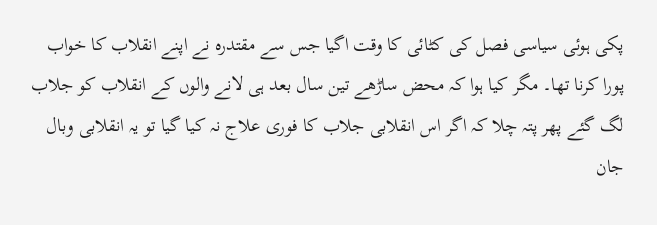پکی ہوئی سیاسی فصل کی کٹائی کا وقت اگیا جس سے مقتدرہ نے اپنے انقلاب کا خواب پورا کرنا تھا۔ مگر کیا ہوا کہ محض ساڑھے تین سال بعد ہی لانے والوں کے انقلاب کو جلاب لگ گئے پھر پتہ چلا کہ اگر اس انقلابی جلاب کا فوری علاج نہ کیا گیا تو یہ انقلابی وبال جان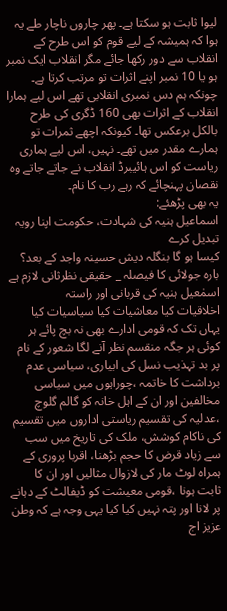لیوا ثابت ہو سکتا ہے۔ پھر چاروں ناچار طے یہ ہوا کہ ہمیشہ کے لیے قوم کو اس طرح کے انقلاب سے دور رکھا جائے مگر انقلاب ایک نمبر ہو یا 10 نمبر اپنے اثرات تو مرتب کرتا ہے۔ چونکہ ہم دس نمبری انقلابی تھے اس لیے ہمارا انقلاب کے اثرات بھی 160 ڈگری کی طرح بالکل برعکس تھا۔ کیونکہ اچھے ثمرات تو ہمارے مقدر میں تھے۔ نہیں، اس لیے ہماری ریاست کو اس ہائیبرڈ انقلاب نے جاتے جاتے وہ نقصان پہنچائے کہ رہے رب کا نام۔
یہ بھی پڑھئے:
اسماعیل ہنیہ کی شہادت، حکومت اپنا رویہ تبدیل کرے
کیسا ہو گا بنگلہ دیش حسینہ واجد کے بعد؟
بارہ جولائی کا فیصلہ _ حقیقی نظرثانی لازم ہے
اسمٰعیل ہنیہ کی قربانی اور راستہ
اخلاقیات کیا معاشیات کیا سیاسیات کیا یہاں تک کہ قومی ادارے بھی نہ بچ پائے ہر کوئی ہر جگہ منقسم نظر آنے لگا شعور کے نام پر بد تہذیب نسل کی ابیاری، سیاسی عدم برداشت کا خاتمہ ،چوراہوں میں سیاسی مخالفین اور ان کے اہل خانہ کو گالم گلوچ ،عدلیہ کی تقسیم ریاستی اداروں میں تقسیم کی ناکام کوشش، ملک کی تاریخ میں سب سے زیاد قرض کا حجم بڑھنا، اقربا پروری کے ہمراہ لوٹ مار کی لازوال مثالیں اور ان کا ثابت ہونا ،قومی معیشت کو ڈیفالٹ کے دہانے پر لانا اور پتہ نہیں کیا کیا یہی وجہ ہے کہ وطن عزیز اج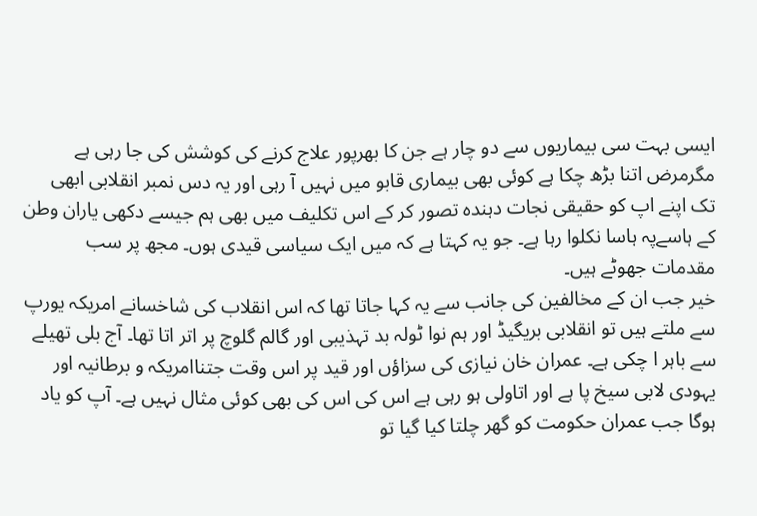ایسی بہت سی بیماریوں سے دو چار ہے جن کا بھرپور علاج کرنے کی کوشش کی جا رہی ہے مگرمرض اتنا بڑھ چکا ہے کوئی بھی بیماری قابو میں نہیں آ رہی اور یہ دس نمبر انقلابی ابھی تک اپنے اپ کو حقیقی نجات دہندہ تصور کر کے اس تکلیف میں بھی ہم جیسے دکھی یاران وطن کے ہاسےپہ ہاسا نکلوا رہا ہے۔ جو یہ کہتا ہے کہ میں ایک سیاسی قیدی ہوں۔ مجھ پر سب مقدمات جھوٹے ہیں۔
خیر جب ان کے مخالفین کی جانب سے یہ کہا جاتا تھا کہ اس انقلاب کی شاخسانے امریکہ یورپ سے ملتے ہیں تو انقلابی بریگیڈ اور ہم نوا ٹولہ بد تہذیبی اور گالم گلوچ پر اتر اتا تھا۔ آج بلی تھیلے سے باہر ا چکی ہے۔ عمران خان نیازی کی سزاؤں اور قید پر اس وقت جتناامریکہ و برطانیہ اور یہودی لابی سیخ پا ہے اور اتاولی ہو رہی ہے اس کی اس کی بھی کوئی مثال نہیں ہے۔ آپ کو یاد ہوگا جب عمران حکومت کو گھر چلتا کیا گیا تو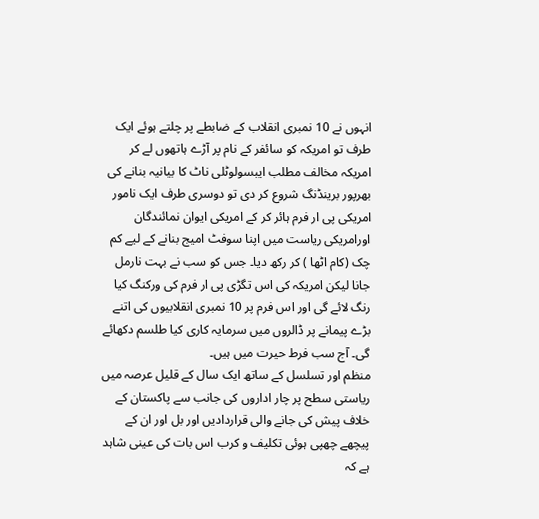انہوں نے 10 نمبری انقلاب کے ضابطے پر چلتے ہوئے ایک طرف تو امریکہ کو سائفر کے نام پر آڑے ہاتھوں لے کر امریکہ مخالف مطلب ایبسولوٹلی ناٹ کا بیانیہ بنانے کی بھرپور برینڈنگ شروع کر دی تو دوسری طرف ایک نامور امریکی پی ار فرم ہائر کر کے امریکی ایوان نمائندگان اورامریکی ریاست میں اپنا سوفٹ امیج بنانے کے لیے کم چک (کام اٹھا ) کر رکھ دیا۔ جس کو سب نے بہت نارمل جانا لیکن امریکہ کی اس تگڑی پی ار فرم کی ورکنگ کیا رنگ لائے گی اور اس فرم پر 10 نمبری انقلابیوں کی اتنے بڑے پیمانے پر ڈالروں میں سرمایہ کاری کیا طلسم دکھائے گی۔ آج سب فرط حیرت میں ہیں۔
منظم اور تسلسل کے ساتھ ایک سال کے قلیل عرصہ میں ریاستی سطح پر چار اداروں کی جانب سے پاکستان کے خلاف پیش کی جانے والی قراردادیں اور بل اور ان کے پیچھے چھپی ہوئی تکلیف و کرب اس بات کی عینی شاہد ہے کہ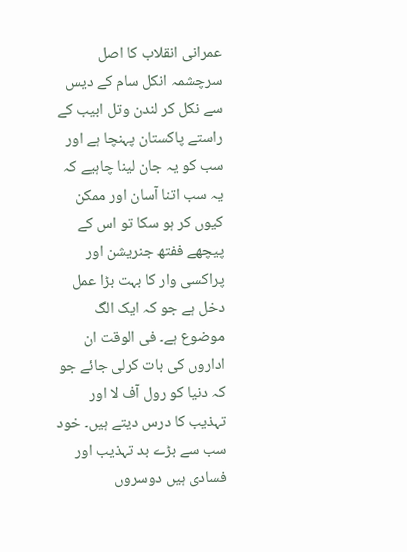عمرانی انقلاب کا اصل سرچشمہ انکل سام کے دیس سے نکل کر لندن وتل ابیب کے راستے پاکستان پہنچا ہے اور سب کو یہ جان لینا چاہیے کہ یہ سب اتنا آسان اور ممکن کیوں کر ہو سکا تو اس کے پیچھے ففتھ جنریشن اور پراکسی وار کا بہت بڑا عمل دخل ہے جو کہ ایک الگ موضوع ہے۔ فی الوقت ان اداروں کی بات کرلی جائے جو کہ دنیا کو رول آف لا اور تہذیب کا درس دیتے ہیں۔ خود سب سے بڑے بد تہذیب اور فسادی ہیں دوسروں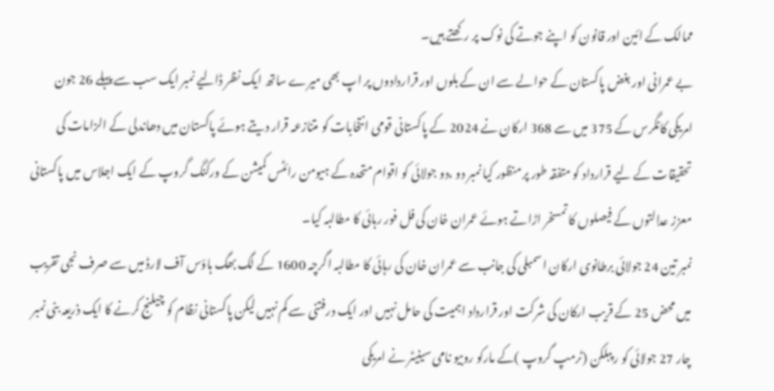ممالک کے ائین اور قانون کو اپنے جوتے کی نوک پر رکھتے ہیں۔
بے عمرانی اور بغض پاکستان کے حوالے سے ان کے بلوں اور قراردادوں پر اپ بھی میرے ساتھ ایک نظر ڈالیے نمبر ایک سب سے پہلے 26 جون امریکی کانگرس کے 375 میں سے 368 ارکان نے 2024 کے پاکستانی قومی انتخابات کو متنازعہ قرار دیتے ہوئے پاکستان میں دھاندلی کے الزامات کی تحقیقات کے لیے قرارداد کو متفقہ طور پر منظور کیا نمبر دو ،دو جولائی کو اقوام متحدہ کے ہیومن رائٹس کمیشن کے ورکنگ گروپ کے ایک اجلاس میں پاکستانی معزز عدالتوں کے فیصلوں کا تمسخر اڑاتے ہوئے عمران خان کی فل فور رہائی کا مطالبہ کیا۔
نمبر تین 24 جولائی برطانوی ارکان اسمبلی کی جانب سے عمران خان کی رہائی کا مطالبہ اگرچہ 1600 کے لگ بھگ ہاؤس آف لارڈ میں سے صرف نجی تقریب میں محض 25 کے قریب ارکان کی شرکت اور قرارداد اہمیت کی حامل نہیں اور ایک درفتنی سے کم نہیں لیکن پاکستانی نظام کو چیلنج کرنے کا ایک ذریعہ بنی نمبر چار 27 جولائی کو ر پبلکن (ٹرمپ گروپ )کے مارکو روبیو نامی سینیٹر نے امریکی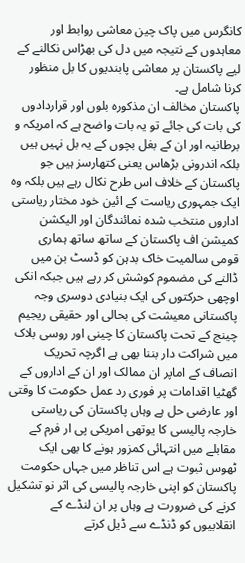کانگرس میں پاک چین معاشی روابط اور معاہدوں کے نتیجہ میں دل کی بھڑاس نکالنے کے لیے پاکستان پر معاشی پابندیوں کا بل منظور کرنا شامل ہے۔
پاکستان مخالف ان مذکورہ بلوں اور قراردادوں کی بات کی جائے تو یہ بات واضح ہے کہ امریکہ و برطانیہ اور ان کے بغل بچوں کے یہ بل نہیں ہیں بلکہ اندرونی بڑھاس یعنی کتھارسز ہیں جو پاکستان کے خلاف اس طرح نکال رہے ہیں بلکہ وہ ایک جمہوری ریاست کے ائین خود مختار ریاستی اداروں منتخب شدہ نمائندگان اور الیکشن کمیشن اف پاکستان کے ساتھ ساتھ ہماری قومی سالمیت خاک بدہن کو ڈسٹ بن میں ڈالنے کی مضموم کوشش کر رہے ہیں جبکہ انکی اوچھی حرکتوں کی ایک بنیادی دوسری وجہ پاکستانی معیشت کی بحالی اور حقیقی ریجیم چینج کے تحت پاکستان کا چینی اور روسی بلاک میں شراکت دار بننا بھی ہے اگرچہ تحریک انصاف کے اماپر ان ممالک اور ان کے اداروں کے گھٹیا اقدامات پر فوری رد عمل حکومت کا وقتی اور عارضی حل ہے وہاں پاکستان کی ریاستی خارجہ پالیسی کا یوتھی امریکی پی ار فرم کے مقابلے میں انتہائی کمزور ہونے کا بھی ایک ٹھوس ثبوت ہے اس تناظر میں جہاں حکومت پاکستان کو اپنی خارجہ پالیسی کی اثر نو تشکیل کرنے کی ضرورت ہے وہاں پر ان لنڈے کے انقلابیوں کو ڈنڈے سے ڈیل کرتے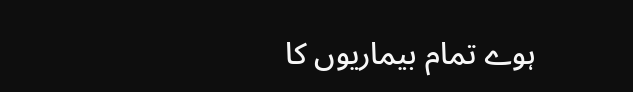ہوے تمام بیماریوں کا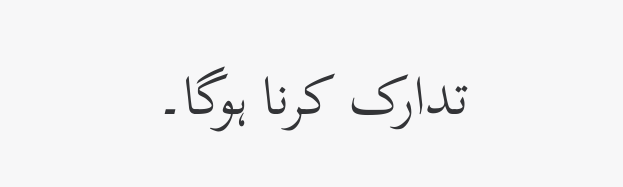تدارک کرنا ہوگا۔